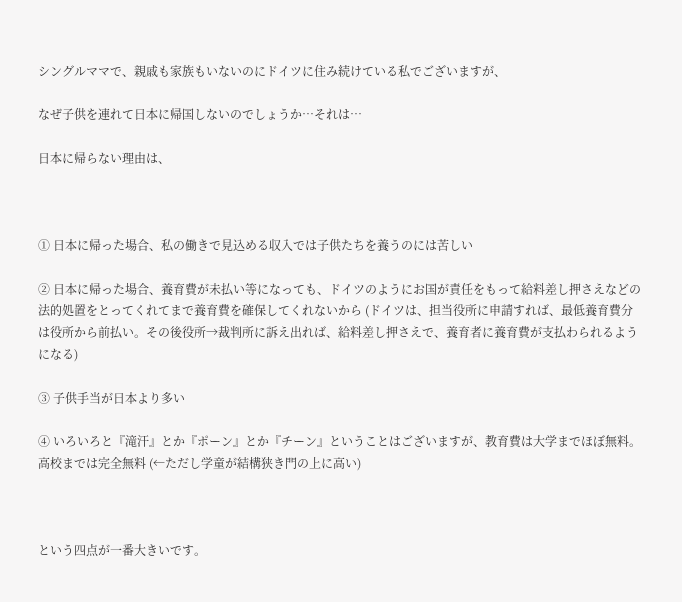シングルママで、親戚も家族もいないのにドイツに住み続けている私でございますが、

なぜ子供を連れて日本に帰国しないのでしょうか…それは…

日本に帰らない理由は、



① 日本に帰った場合、私の働きで見込める収入では子供たちを養うのには苦しい

② 日本に帰った場合、養育費が未払い等になっても、ドイツのようにお国が責任をもって給料差し押さえなどの法的処置をとってくれてまで養育費を確保してくれないから (ドイツは、担当役所に申請すれば、最低養育費分は役所から前払い。その後役所→裁判所に訴え出れば、給料差し押さえで、養育者に養育費が支払わられるようになる)

③ 子供手当が日本より多い

④ いろいろと『滝汗』とか『ポーン』とか『チーン』ということはございますが、教育費は大学までほぼ無料。高校までは完全無料 (←ただし学童が結構狭き門の上に高い)



という四点が一番大きいです。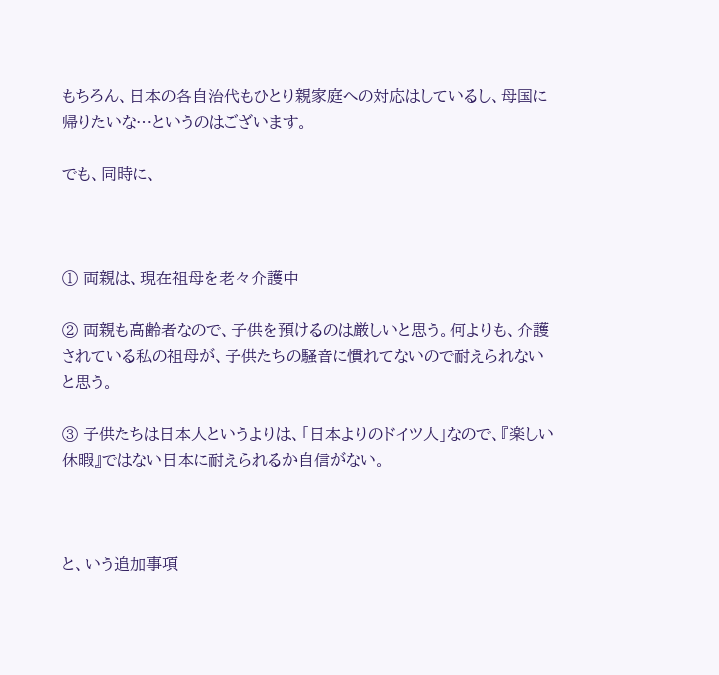もちろん、日本の各自治代もひとり親家庭への対応はしているし、母国に帰りたいな…というのはございます。

でも、同時に、



① 両親は、現在祖母を老々介護中

② 両親も高齢者なので、子供を預けるのは厳しいと思う。何よりも、介護されている私の祖母が、子供たちの騒音に慣れてないので耐えられないと思う。

③ 子供たちは日本人というよりは、「日本よりのドイツ人」なので、『楽しい休暇』ではない日本に耐えられるか自信がない。



と、いう追加事項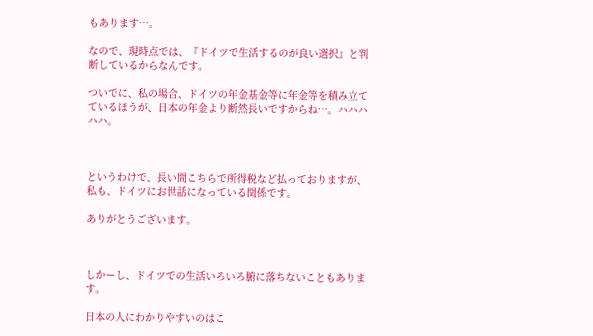もあります…。

なので、現時点では、『ドイツで生活するのが良い選択』と判断しているからなんです。

ついでに、私の場合、ドイツの年金基金等に年金等を積み立てているほうが、日本の年金より断然長いですからね…。ハハハハハ。



というわけで、長い間こちらで所得税など払っておりますが、私も、ドイツにお世話になっている関係です。

ありがとうございます。



しかーし、ドイツでの生活いろいろ腑に落ちないこともあります。

日本の人にわかりやすいのはこ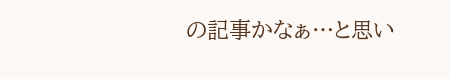の記事かなぁ…と思い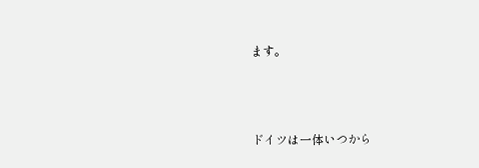ます。



ドイツは一体いつから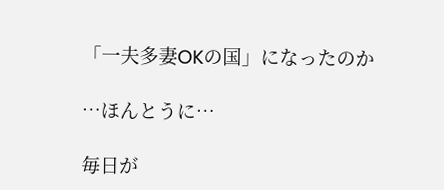「一夫多妻OKの国」になったのか

…ほんとうに…

毎日が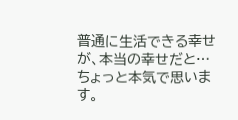普通に生活できる幸せが、本当の幸せだと…ちょっと本気で思います。